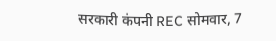सरकारी कंपनी REC सोमवार, 7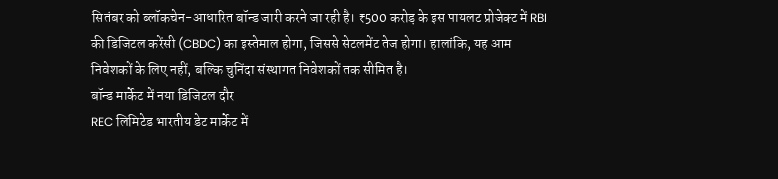सितंबर को ब्लॉकचेन-आधारित बॉन्ड जारी करने जा रही है। ₹500 करोड़ के इस पायलट प्रोजेक्ट में RBI की डिजिटल करेंसी (CBDC) का इस्तेमाल होगा, जिससे सेटलमेंट तेज होगा। हालांकि, यह आम निवेशकों के लिए नहीं, बल्कि चुनिंदा संस्थागत निवेशकों तक सीमित है।
बॉन्ड मार्केट में नया डिजिटल दौर
REC लिमिटेड भारतीय डेट मार्केट में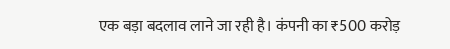एक बड़ा बदलाव लाने जा रही है। कंपनी का ₹500 करोड़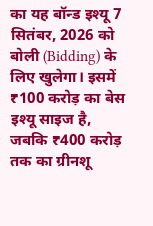का यह बॉन्ड इश्यू 7 सितंबर, 2026 को बोली (Bidding) के लिए खुलेगा। इसमें ₹100 करोड़ का बेस इश्यू साइज है, जबकि ₹400 करोड़ तक का ग्रीनशू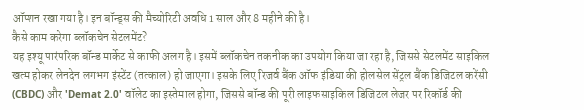ऑप्शन रखा गया है। इन बॉन्ड्स की मैच्योरिटी अवधि 1 साल और 8 महीने की है।
कैसे काम करेगा ब्लॉकचेन सेटलमेंट?
यह इश्यू पारंपरिक बॉन्ड मार्केट से काफी अलग है। इसमें ब्लॉकचेन तकनीक का उपयोग किया जा रहा है, जिससे सेटलमेंट साइकिल खत्म होकर लेनदेन लगभग इंस्टेंट (तत्काल) हो जाएगा। इसके लिए रिजर्व बैंक ऑफ इंडिया की होलसेल सेंट्रल बैंक डिजिटल करेंसी (CBDC) और 'Demat 2.0' वॉलेट का इस्तेमाल होगा, जिससे बॉन्ड की पूरी लाइफसाइकिल डिजिटल लेजर पर रिकॉर्ड की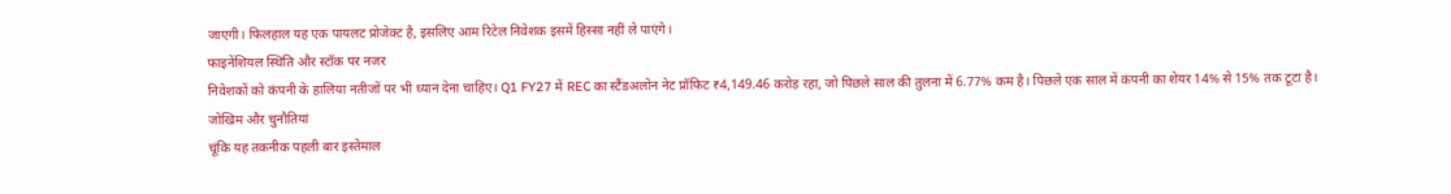जाएगी। फिलहाल यह एक पायलट प्रोजेक्ट है, इसलिए आम रिटेल निवेशक इसमें हिस्सा नहीं ले पाएंगे।
फाइनेंशियल स्थिति और स्टॉक पर नजर
निवेशकों को कंपनी के हालिया नतीजों पर भी ध्यान देना चाहिए। Q1 FY27 में REC का स्टैंडअलोन नेट प्रॉफिट ₹4,149.46 करोड़ रहा, जो पिछले साल की तुलना में 6.77% कम है। पिछले एक साल में कंपनी का शेयर 14% से 15% तक टूटा है।
जोखिम और चुनौतियां
चूंकि यह तकनीक पहली बार इस्तेमाल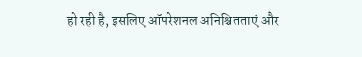हो रही है, इसलिए ऑपरेशनल अनिश्चितताएं और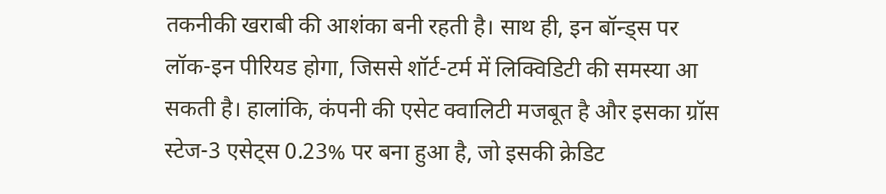तकनीकी खराबी की आशंका बनी रहती है। साथ ही, इन बॉन्ड्स पर लॉक-इन पीरियड होगा, जिससे शॉर्ट-टर्म में लिक्विडिटी की समस्या आ सकती है। हालांकि, कंपनी की एसेट क्वालिटी मजबूत है और इसका ग्रॉस स्टेज-3 एसेट्स 0.23% पर बना हुआ है, जो इसकी क्रेडिट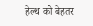हेल्थ को बेहतर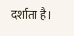दर्शाता है।